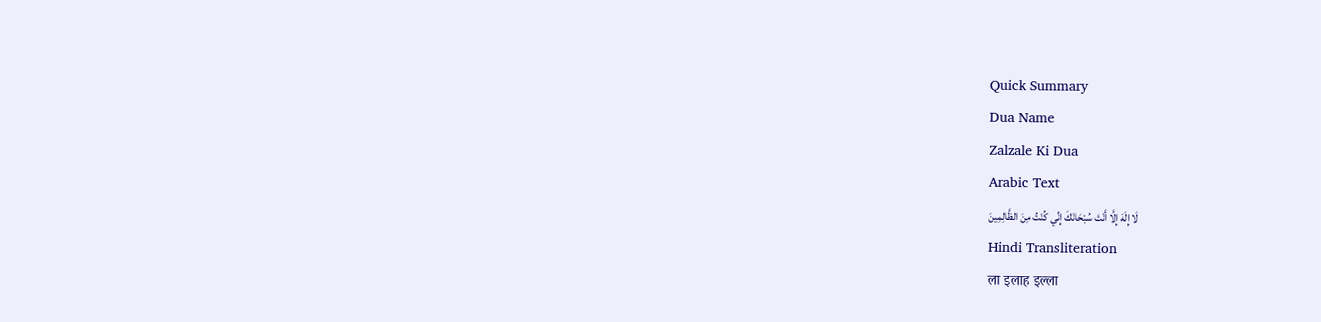Quick Summary
Dua Name
Zalzale Ki Dua
Arabic Text
لَا إِلَهَ إِلَّا أَنْتَ سُبْحَانَكَ إِنِّي كُنْتُ مِنَ الظَّالِمِينَ
Hindi Transliteration
ला इलाह इल्ला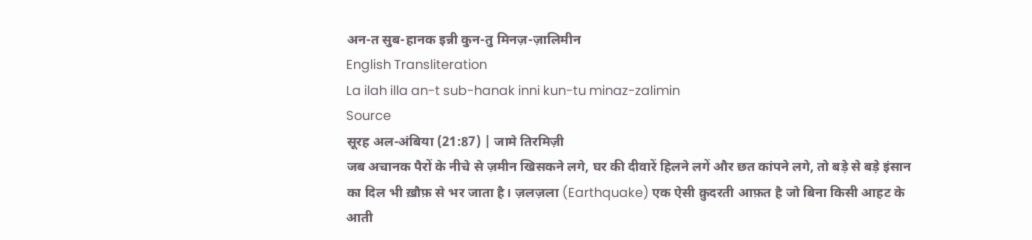अन-त सुब-हानक इन्नी कुन-तु मिनज़-ज़ालिमीन
English Transliteration
La ilah illa an-t sub-hanak inni kun-tu minaz-zalimin
Source
सूरह अल-अंबिया (21:87) | जामे तिरमिज़ी
जब अचानक पैरों के नीचे से ज़मीन खिसकने लगे, घर की दीवारें हिलने लगें और छत कांपने लगे, तो बड़े से बड़े इंसान का दिल भी ख़ौफ़ से भर जाता है। ज़लज़ला (Earthquake) एक ऐसी क़ुदरती आफ़त है जो बिना किसी आहट के आती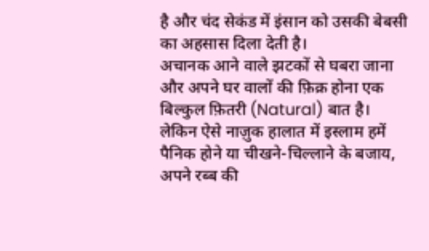है और चंद सेकंड में इंसान को उसकी बेबसी का अहसास दिला देती है।
अचानक आने वाले झटकों से घबरा जाना और अपने घर वालों की फ़िक्र होना एक बिल्कुल फ़ितरी (Natural) बात है। लेकिन ऐसे नाज़ुक हालात में इस्लाम हमें पैनिक होने या चीखने-चिल्लाने के बजाय, अपने रब्ब की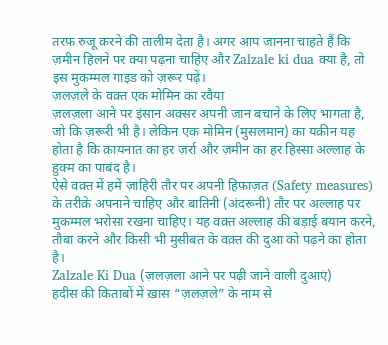तरफ़ रुजू करने की तालीम देता है। अगर आप जानना चाहते हैं कि ज़मीन हिलने पर क्या पढ़ना चाहिए और Zalzale ki dua क्या है, तो इस मुकम्मल गाइड को ज़रूर पढ़ें।
ज़लज़ले के वक़्त एक मोमिन का रवैया
ज़लज़ला आने पर इंसान अक्सर अपनी जान बचाने के लिए भागता है, जो कि ज़रूरी भी है। लेकिन एक मोमिन (मुसलमान) का यक़ीन यह होता है कि क़ायनात का हर ज़र्रा और ज़मीन का हर हिस्सा अल्लाह के हुक्म का पाबंद है।
ऐसे वक़्त में हमें ज़ाहिरी तौर पर अपनी हिफ़ाज़त (Safety measures) के तरीक़े अपनाने चाहिए और बातिनी (अंदरूनी) तौर पर अल्लाह पर मुकम्मल भरोसा रखना चाहिए। यह वक़्त अल्लाह की बड़ाई बयान करने, तौबा करने और किसी भी मुसीबत के वक़्त की दुआ को पढ़ने का होता है।
Zalzale Ki Dua (ज़लज़ला आने पर पढ़ी जाने वाली दुआएं)
हदीस की किताबों में ख़ास “ज़लज़ले” के नाम से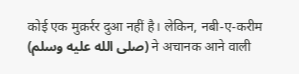कोई एक मुक़र्रर दुआ नहीं है। लेकिन, नबी-ए-करीम (صلى الله عليه وسلم) ने अचानक आने वाली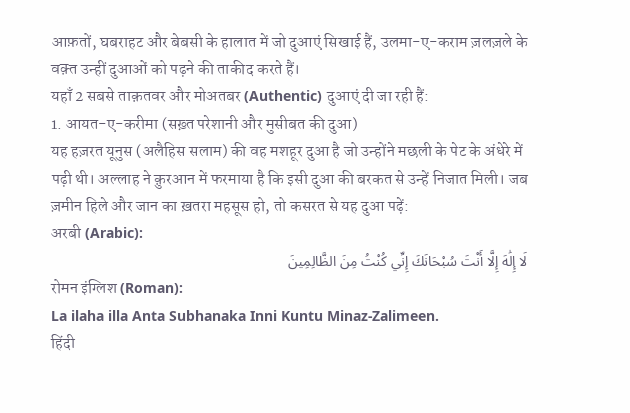आफ़तों, घबराहट और बेबसी के हालात में जो दुआएं सिखाई हैं, उलमा-ए-कराम ज़लज़ले के वक़्त उन्हीं दुआओं को पढ़ने की ताकीद करते हैं।
यहाँ 2 सबसे ताक़तवर और मोअतबर (Authentic) दुआएं दी जा रही हैं:
1. आयत-ए-करीमा (सख़्त परेशानी और मुसीबत की दुआ)
यह हज़रत यूनुस (अलैहिस सलाम) की वह मशहूर दुआ है जो उन्होंने मछली के पेट के अंधेरे में पढ़ी थी। अल्लाह ने क़ुरआन में फरमाया है कि इसी दुआ की बरकत से उन्हें निजात मिली। जब ज़मीन हिले और जान का ख़तरा महसूस हो, तो कसरत से यह दुआ पढ़ें:
अरबी (Arabic):
لَا إِلَٰهَ إِلَّا أَنْتَ سُبْحَانَكَ إِنِّي كُنْتُ مِنَ الظَّالِمِينَ
रोमन इंग्लिश (Roman):
La ilaha illa Anta Subhanaka Inni Kuntu Minaz-Zalimeen.
हिंदी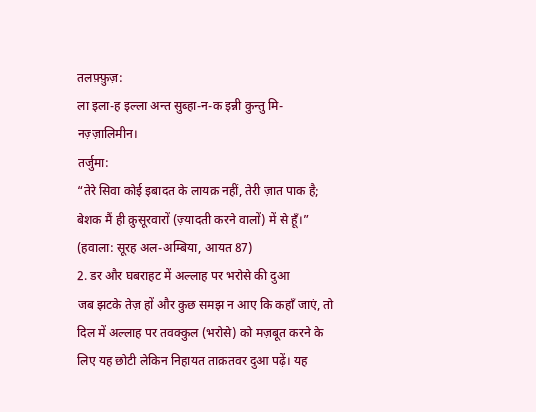तलफ़्फ़ुज़:
ला इला-ह इल्ला अन्त सुब्हा-न-क इन्नी कुन्तु मि-नज़्ज़ालिमीन।
तर्जुमा:
“तेरे सिवा कोई इबादत के लायक़ नहीं, तेरी ज़ात पाक है; बेशक मैं ही क़ुसूरवारों (ज़्यादती करने वालों) में से हूँ।”
(हवाला: सूरह अल-अम्बिया, आयत 87)
2. डर और घबराहट में अल्लाह पर भरोसे की दुआ
जब झटके तेज़ हों और कुछ समझ न आए कि कहाँ जाएं, तो दिल में अल्लाह पर तवक्कुल (भरोसे) को मज़बूत करने के लिए यह छोटी लेकिन निहायत ताक़तवर दुआ पढ़ें। यह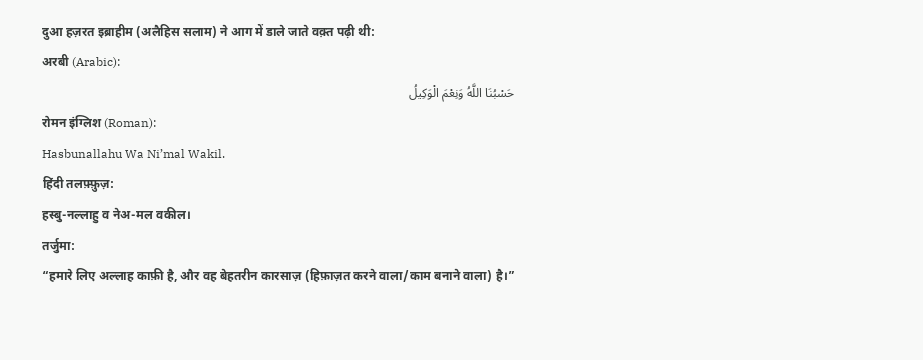दुआ हज़रत इब्राहीम (अलैहिस सलाम) ने आग में डाले जाते वक़्त पढ़ी थी:
अरबी (Arabic):
حَسْبُنَا اللَّهُ وَنِعْمَ الْوَكِيلُ
रोमन इंग्लिश (Roman):
Hasbunallahu Wa Ni’mal Wakil.
हिंदी तलफ़्फ़ुज़:
हस्बु-नल्लाहु व नेअ-मल वकील।
तर्जुमा:
“हमारे लिए अल्लाह काफ़ी है, और वह बेहतरीन कारसाज़ (हिफ़ाज़त करने वाला/काम बनाने वाला) है।”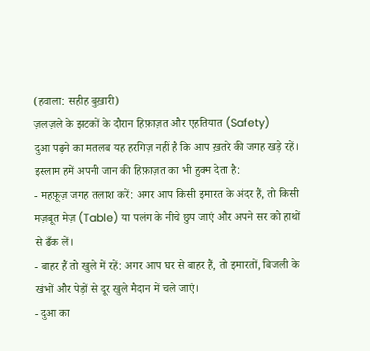(हवाला: सहीह बुख़ारी)
ज़लज़ले के झटकों के दौरान हिफ़ाज़त और एहतियात (Safety)
दुआ पढ़ने का मतलब यह हरगिज़ नहीं है कि आप ख़तरे की जगह खड़े रहें। इस्लाम हमें अपनी जान की हिफ़ाज़त का भी हुक्म देता है:
- महफ़ूज़ जगह तलाश करें: अगर आप किसी इमारत के अंदर हैं, तो किसी मज़बूत मेज़ (Table) या पलंग के नीचे छुप जाएं और अपने सर को हाथों से ढँक लें।
- बाहर हैं तो खुले में रहें: अगर आप घर से बाहर हैं, तो इमारतों, बिजली के खंभों और पेड़ों से दूर खुले मैदान में चले जाएं।
- दुआ का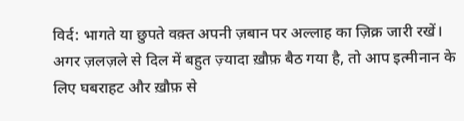विर्द: भागते या छुपते वक़्त अपनी ज़बान पर अल्लाह का ज़िक्र जारी रखें। अगर ज़लज़ले से दिल में बहुत ज़्यादा ख़ौफ़ बैठ गया है, तो आप इत्मीनान के लिए घबराहट और ख़ौफ़ से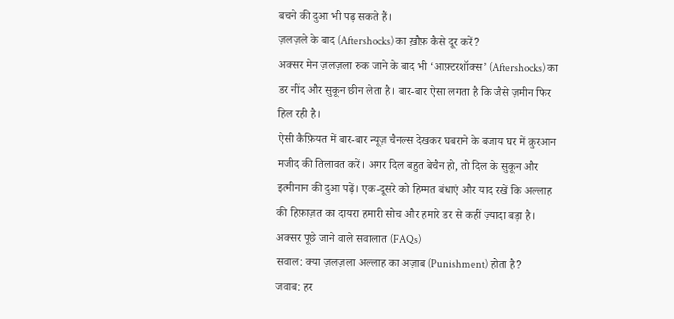बचने की दुआ भी पढ़ सकते हैं।
ज़लज़ले के बाद (Aftershocks) का ख़ौफ़ कैसे दूर करें?
अक्सर मेन ज़लज़ला रुक जाने के बाद भी ‘आफ़्टरशॉक्स’ (Aftershocks) का डर नींद और सुकून छीन लेता है। बार-बार ऐसा लगता है कि जैसे ज़मीन फिर हिल रही है।
ऐसी कैफ़ियत में बार-बार न्यूज़ चैनल्स देखकर घबराने के बजाय घर में क़ुरआन मजीद की तिलावत करें। अगर दिल बहुत बेचैन हो, तो दिल के सुकून और इत्मीनान की दुआ पढ़ें। एक-दूसरे को हिम्मत बंधाएं और याद रखें कि अल्लाह की हिफ़ाज़त का दायरा हमारी सोच और हमारे डर से कहीं ज़्यादा बड़ा है।
अक्सर पूछे जाने वाले सवालात (FAQs)
सवाल: क्या ज़लज़ला अल्लाह का अज़ाब (Punishment) होता है?
जवाब: हर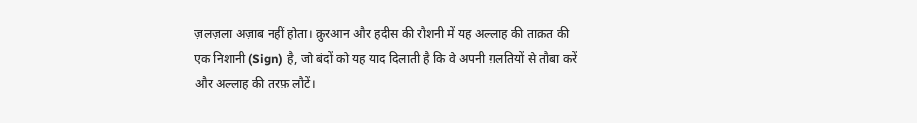ज़लज़ला अज़ाब नहीं होता। क़ुरआन और हदीस की रौशनी में यह अल्लाह की ताक़त की एक निशानी (Sign) है, जो बंदों को यह याद दिलाती है कि वे अपनी ग़लतियों से तौबा करें और अल्लाह की तरफ़ लौटें।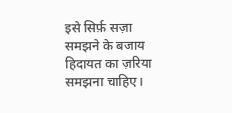इसे सिर्फ़ सज़ा समझने के बजाय हिदायत का ज़रिया समझना चाहिए।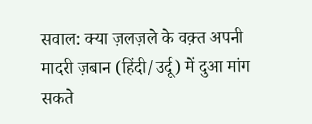सवाल: क्या ज़लज़ले के वक़्त अपनी मादरी ज़बान (हिंदी/उर्दू) में दुआ मांग सकते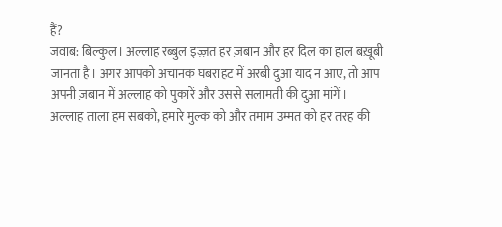हैं?
जवाब: बिल्कुल। अल्लाह रब्बुल इज़्ज़त हर ज़बान और हर दिल का हाल बख़ूबी जानता है। अगर आपको अचानक घबराहट में अरबी दुआ याद न आए, तो आप अपनी ज़बान में अल्लाह को पुकारें और उससे सलामती की दुआ मांगें।
अल्लाह ताला हम सबको, हमारे मुल्क को और तमाम उम्मत को हर तरह की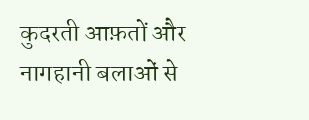कुदरती आफ़तों और नागहानी बलाओं से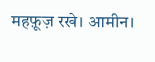महफ़ूज़ रखे। आमीन।